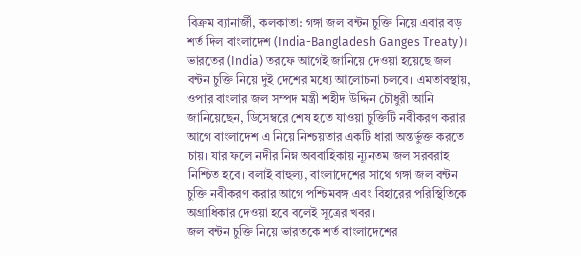বিক্রম ব্যানার্জী, কলকাতা: গঙ্গা জল বন্টন চুক্তি নিয়ে এবার বড় শর্ত দিল বাংলাদেশ (India-Bangladesh Ganges Treaty)। ভারতের (India) তরফে আগেই জানিয়ে দেওয়া হয়েছে জল বন্টন চুক্তি নিয়ে দুই দেশের মধ্যে আলোচনা চলবে। এমতাবস্থায়, ওপার বাংলার জল সম্পদ মন্ত্রী শহীদ উদ্দিন চৌধুরী আনি জানিয়েছেন, ডিসেম্বরে শেষ হতে যাওয়া চুক্তিটি নবীকরণ করার আগে বাংলাদেশ এ নিয়ে নিশ্চয়তার একটি ধারা অন্তর্ভুক্ত করতে চায়। যার ফলে নদীর নিম্ন অববাহিকায় ন্যূনতম জল সরবরাহ নিশ্চিত হবে। বলাই বাহুল্য, বাংলাদেশের সাথে গঙ্গা জল বন্টন চুক্তি নবীকরণ করার আগে পশ্চিমবঙ্গ এবং বিহারের পরিস্থিতিকে অগ্রাধিকার দেওয়া হবে বলেই সূত্রের খবর।
জল বন্টন চুক্তি নিয়ে ভারতকে শর্ত বাংলাদেশের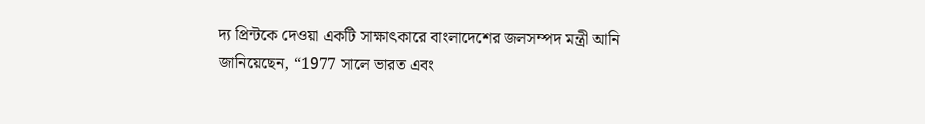দ্য প্রিন্টকে দেওয়া একটি সাক্ষাৎকারে বাংলাদেশের জলসম্পদ মন্ত্রী আনি জানিয়েছেন, “1977 সালে ভারত এবং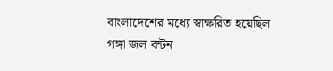বাংলাদেশের মধ্যে স্বাক্ষরিত হয়েছিল গঙ্গা জল বন্টন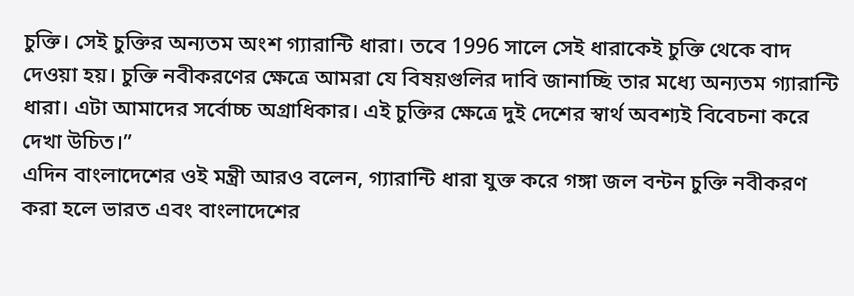চুক্তি। সেই চুক্তির অন্যতম অংশ গ্যারান্টি ধারা। তবে 1996 সালে সেই ধারাকেই চুক্তি থেকে বাদ দেওয়া হয়। চুক্তি নবীকরণের ক্ষেত্রে আমরা যে বিষয়গুলির দাবি জানাচ্ছি তার মধ্যে অন্যতম গ্যারান্টি ধারা। এটা আমাদের সর্বোচ্চ অগ্রাধিকার। এই চুক্তির ক্ষেত্রে দুই দেশের স্বার্থ অবশ্যই বিবেচনা করে দেখা উচিত।”
এদিন বাংলাদেশের ওই মন্ত্রী আরও বলেন, গ্যারান্টি ধারা যুক্ত করে গঙ্গা জল বন্টন চুক্তি নবীকরণ করা হলে ভারত এবং বাংলাদেশের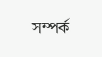সম্পর্ক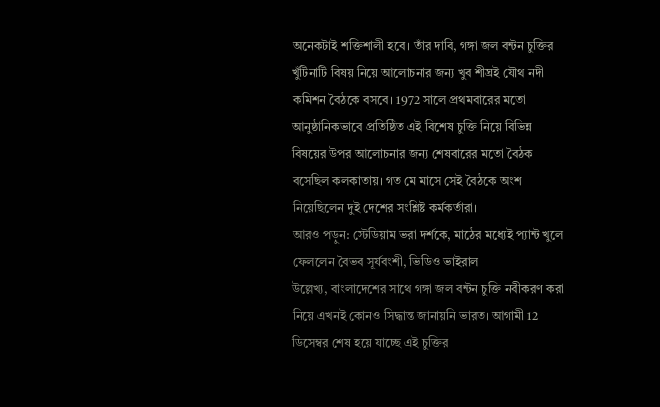অনেকটাই শক্তিশালী হবে। তাঁর দাবি, গঙ্গা জল বন্টন চুক্তির খুঁটিনাটি বিষয় নিয়ে আলোচনার জন্য খুব শীঘ্রই যৌথ নদী কমিশন বৈঠকে বসবে। 1972 সালে প্রথমবারের মতো আনুষ্ঠানিকভাবে প্রতিষ্ঠিত এই বিশেষ চুক্তি নিয়ে বিভিন্ন বিষয়ের উপর আলোচনার জন্য শেষবারের মতো বৈঠক বসেছিল কলকাতায়। গত মে মাসে সেই বৈঠকে অংশ নিয়েছিলেন দুই দেশের সংশ্লিষ্ট কর্মকর্তারা।
আরও পড়ুন: স্টেডিয়াম ভরা দর্শকে, মাঠের মধ্যেই প্যান্ট খুলে ফেললেন বৈভব সূর্যবংশী, ভিডিও ভাইরাল
উল্লেখ্য, বাংলাদেশের সাথে গঙ্গা জল বন্টন চুক্তি নবীকরণ করা নিয়ে এখনই কোনও সিদ্ধান্ত জানায়নি ভারত। আগামী 12 ডিসেম্বর শেষ হয়ে যাচ্ছে এই চুক্তির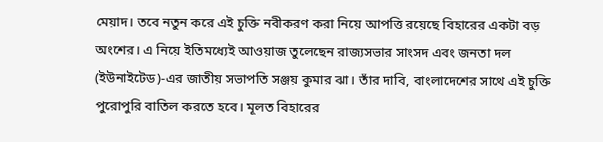মেয়াদ। তবে নতুন করে এই চুক্তি নবীকরণ করা নিয়ে আপত্তি রয়েছে বিহারের একটা বড় অংশের। এ নিয়ে ইতিমধ্যেই আওয়াজ তুলেছেন রাজ্যসভার সাংসদ এবং জনতা দল (ইউনাইটেড)-এর জাতীয় সভাপতি সঞ্জয় কুমার ঝা। তাঁর দাবি, বাংলাদেশের সাথে এই চুক্তি পুরোপুরি বাতিল করতে হবে। মূলত বিহারের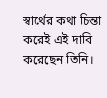স্বার্থের কথা চিন্তা করেই এই দাবি করেছেন তিনি।